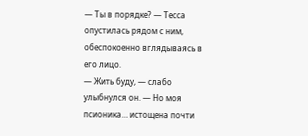— Ты в порядке? — Тесса опустилась рядом с ним, обеспокоенно вглядываясь в его лицо.
— Жить буду, — слабо улыбнулся он. — Но моя псионика… истощена почти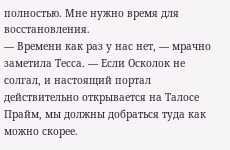полностью. Мне нужно время для восстановления.
— Времени как раз у нас нет, — мрачно заметила Тесса. — Если Осколок не солгал, и настоящий портал действительно открывается на Талосе Прайм, мы должны добраться туда как можно скорее.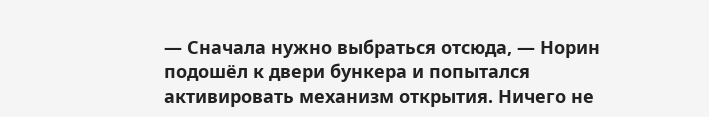— Сначала нужно выбраться отсюда, — Норин подошёл к двери бункера и попытался активировать механизм открытия. Ничего не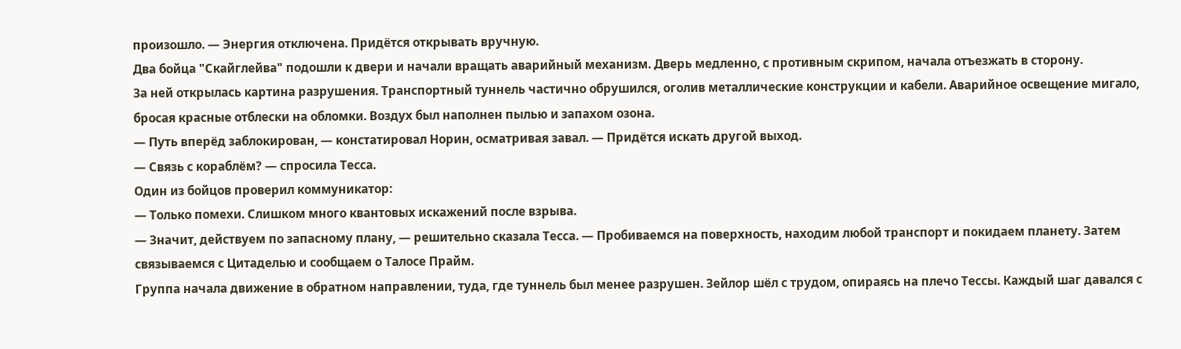произошло. — Энергия отключена. Придётся открывать вручную.
Два бойца "Скайглейва" подошли к двери и начали вращать аварийный механизм. Дверь медленно, с противным скрипом, начала отъезжать в сторону.
За ней открылась картина разрушения. Транспортный туннель частично обрушился, оголив металлические конструкции и кабели. Аварийное освещение мигало, бросая красные отблески на обломки. Воздух был наполнен пылью и запахом озона.
— Путь вперёд заблокирован, — констатировал Норин, осматривая завал. — Придётся искать другой выход.
— Связь с кораблём? — спросила Тесса.
Один из бойцов проверил коммуникатор:
— Только помехи. Слишком много квантовых искажений после взрыва.
— Значит, действуем по запасному плану, — решительно сказала Тесса. — Пробиваемся на поверхность, находим любой транспорт и покидаем планету. Затем связываемся с Цитаделью и сообщаем о Талосе Прайм.
Группа начала движение в обратном направлении, туда, где туннель был менее разрушен. Зейлор шёл с трудом, опираясь на плечо Тессы. Каждый шаг давался с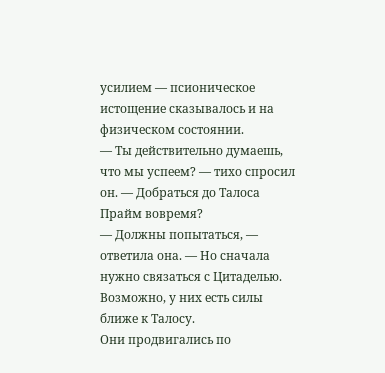усилием — псионическое истощение сказывалось и на физическом состоянии.
— Ты действительно думаешь, что мы успеем? — тихо спросил он. — Добраться до Талоса Прайм вовремя?
— Должны попытаться, — ответила она. — Но сначала нужно связаться с Цитаделью. Возможно, у них есть силы ближе к Талосу.
Они продвигались по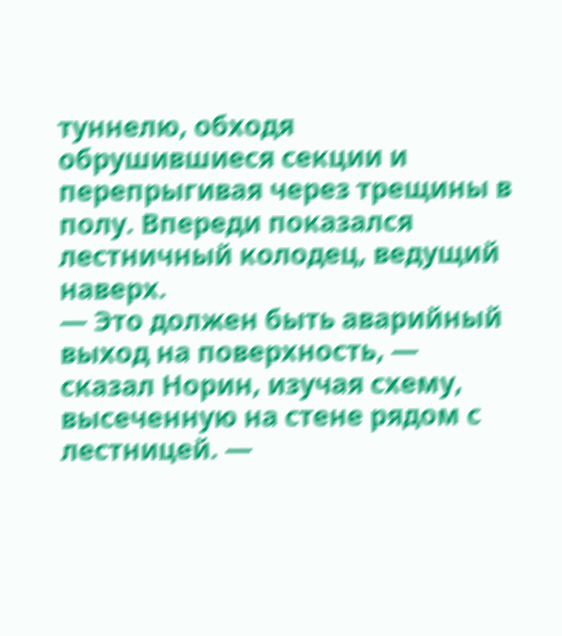туннелю, обходя обрушившиеся секции и перепрыгивая через трещины в полу. Впереди показался лестничный колодец, ведущий наверх.
— Это должен быть аварийный выход на поверхность, — сказал Норин, изучая схему, высеченную на стене рядом с лестницей. —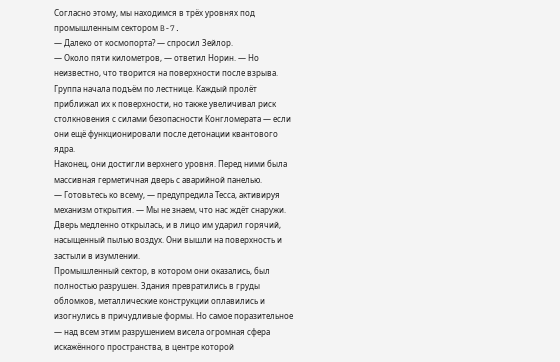Согласно этому, мы находимся в трёх уровнях под промышленным сектором B-7.
— Далеко от космопорта? — спросил Зейлор.
— Около пяти километров, — ответил Норин. — Но неизвестно, что творится на поверхности после взрыва.
Группа начала подъём по лестнице. Каждый пролёт приближал их к поверхности, но также увеличивал риск столкновения с силами безопасности Конгломерата — если они ещё функционировали после детонации квантового ядра.
Наконец, они достигли верхнего уровня. Перед ними была массивная герметичная дверь с аварийной панелью.
— Готовьтесь ко всему, — предупредила Тесса, активируя механизм открытия. — Мы не знаем, что нас ждёт снаружи.
Дверь медленно открылась, и в лицо им ударил горячий, насыщенный пылью воздух. Они вышли на поверхность и застыли в изумлении.
Промышленный сектор, в котором они оказались, был полностью разрушен. Здания превратились в груды обломков, металлические конструкции оплавились и изогнулись в причудливые формы. Но самое поразительное — над всем этим разрушением висела огромная сфера искажённого пространства, в центре которой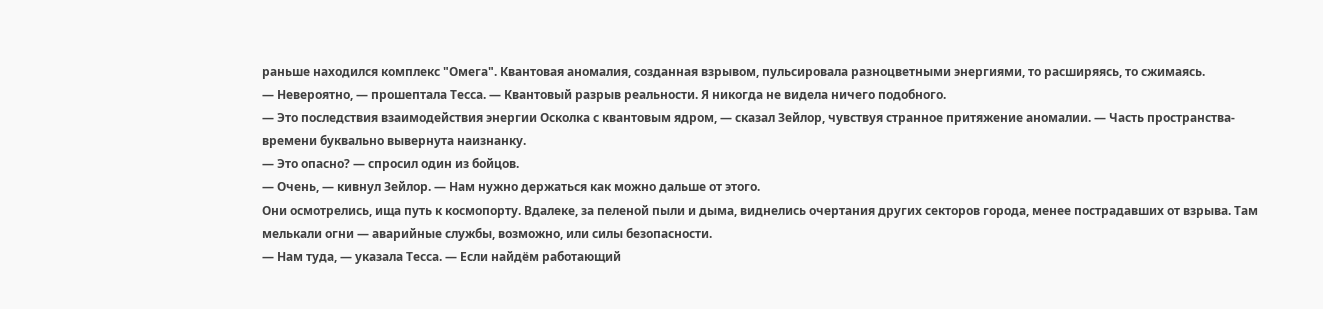раньше находился комплекс "Омега". Квантовая аномалия, созданная взрывом, пульсировала разноцветными энергиями, то расширяясь, то сжимаясь.
— Невероятно, — прошептала Тесса. — Квантовый разрыв реальности. Я никогда не видела ничего подобного.
— Это последствия взаимодействия энергии Осколка с квантовым ядром, — сказал Зейлор, чувствуя странное притяжение аномалии. — Часть пространства-времени буквально вывернута наизнанку.
— Это опасно? — спросил один из бойцов.
— Очень, — кивнул Зейлор. — Нам нужно держаться как можно дальше от этого.
Они осмотрелись, ища путь к космопорту. Вдалеке, за пеленой пыли и дыма, виднелись очертания других секторов города, менее пострадавших от взрыва. Там мелькали огни — аварийные службы, возможно, или силы безопасности.
— Нам туда, — указала Тесса. — Если найдём работающий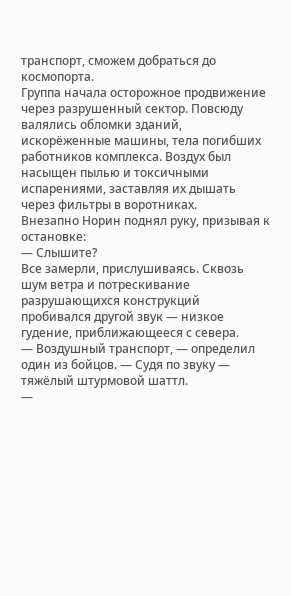транспорт, сможем добраться до космопорта.
Группа начала осторожное продвижение через разрушенный сектор. Повсюду валялись обломки зданий, искорёженные машины, тела погибших работников комплекса. Воздух был насыщен пылью и токсичными испарениями, заставляя их дышать через фильтры в воротниках.
Внезапно Норин поднял руку, призывая к остановке:
— Слышите?
Все замерли, прислушиваясь. Сквозь шум ветра и потрескивание разрушающихся конструкций пробивался другой звук — низкое гудение, приближающееся с севера.
— Воздушный транспорт, — определил один из бойцов. — Судя по звуку — тяжёлый штурмовой шаттл.
—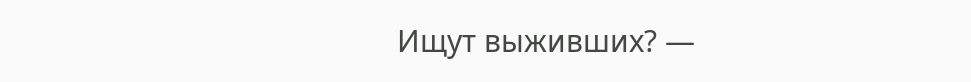Ищут выживших? —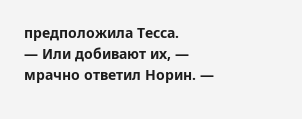предположила Тесса.
— Или добивают их, — мрачно ответил Норин. —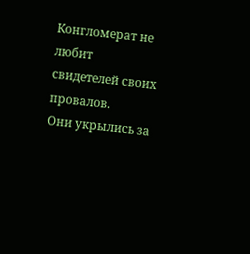Конгломерат не любит свидетелей своих провалов.
Они укрылись за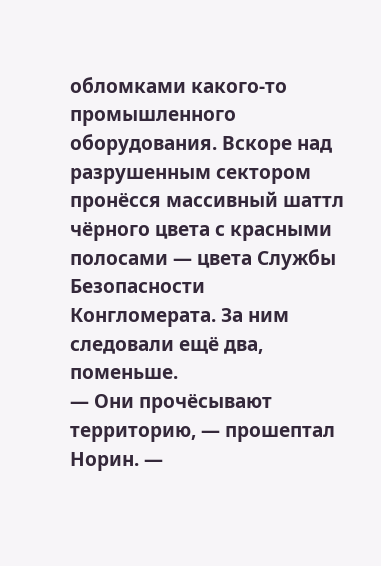обломками какого-то промышленного оборудования. Вскоре над разрушенным сектором пронёсся массивный шаттл чёрного цвета с красными полосами — цвета Службы Безопасности Конгломерата. За ним следовали ещё два, поменьше.
— Они прочёсывают территорию, — прошептал Норин. —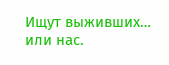Ищут выживших… или нас.